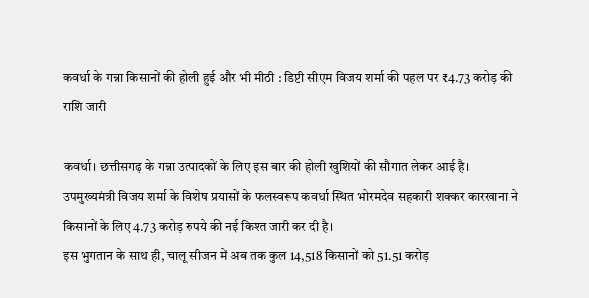कवर्धा के गन्ना किसानों की होली हुई और भी मीठी : डिप्टी सीएम विजय शर्मा की पहल पर ₹4.73 करोड़ की राशि जारी

कवर्धा। छत्तीसगढ़ के गन्ना उत्पादकों के लिए इस बार की होली खुशियों की सौगात लेकर आई है। उपमुख्यमंत्री विजय शर्मा के विशेष प्रयासों के फलस्वरूप कवर्धा स्थित भोरमदेव सहकारी शक्कर कारखाना ने किसानों के लिए 4.73 करोड़ रुपये की नई किश्त जारी कर दी है।
इस भुगतान के साथ ही, चालू सीजन में अब तक कुल 14,518 किसानों को 51.51 करोड़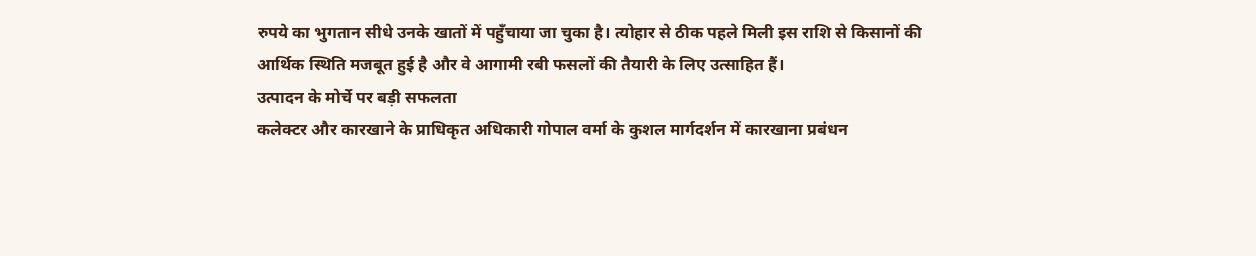रुपये का भुगतान सीधे उनके खातों में पहुँचाया जा चुका है। त्योहार से ठीक पहले मिली इस राशि से किसानों की आर्थिक स्थिति मजबूत हुई है और वे आगामी रबी फसलों की तैयारी के लिए उत्साहित हैं।
उत्पादन के मोर्चे पर बड़ी सफलता
कलेक्टर और कारखाने के प्राधिकृत अधिकारी गोपाल वर्मा के कुशल मार्गदर्शन में कारखाना प्रबंधन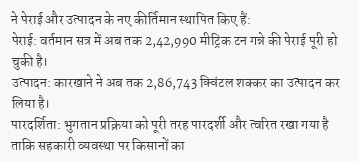ने पेराई और उत्पादन के नए कीर्तिमान स्थापित किए हैं:
पेराई: वर्तमान सत्र में अब तक 2,42,990 मीट्रिक टन गन्ने की पेराई पूरी हो चुकी है।
उत्पादन: कारखाने ने अब तक 2,86,743 क्विंटल शक्कर का उत्पादन कर लिया है।
पारदर्शिता: भुगतान प्रक्रिया को पूरी तरह पारदर्शी और त्वरित रखा गया है ताकि सहकारी व्यवस्था पर किसानों का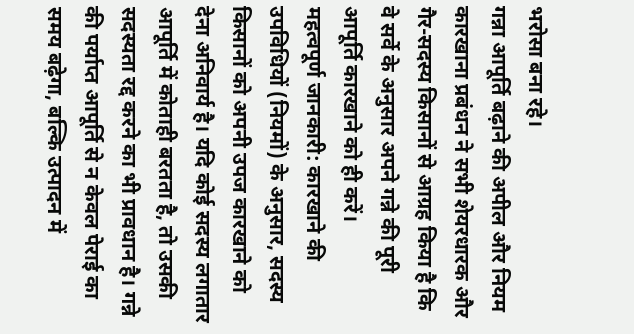भरोसा बना रहे।
गन्ना आपूर्ति बढ़ाने की अपील और नियम
कारखाना प्रबंधन ने सभी शेयरधारक और गैर-सदस्य किसानों से आग्रह किया है कि वे सर्वे के अनुसार अपने गन्ने की पूरी आपूर्ति कारखाने को ही करें।
महत्वपूर्ण जानकारी: कारखाने की उपविधियों (नियमों) के अनुसार, सदस्य किसानों को अपनी उपज कारखाने को देना अनिवार्य है। यदि कोई सदस्य लगातार आपूर्ति में कोताही बरतता है, तो उसकी सदस्यता रद्द करने का भी प्रावधान है। गन्ने की पर्याप्त आपूर्ति से न केवल पेराई का समय बढ़ेगा, बल्कि उत्पादन में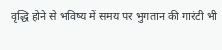वृद्धि होने से भविष्य में समय पर भुगतान की गारंटी भी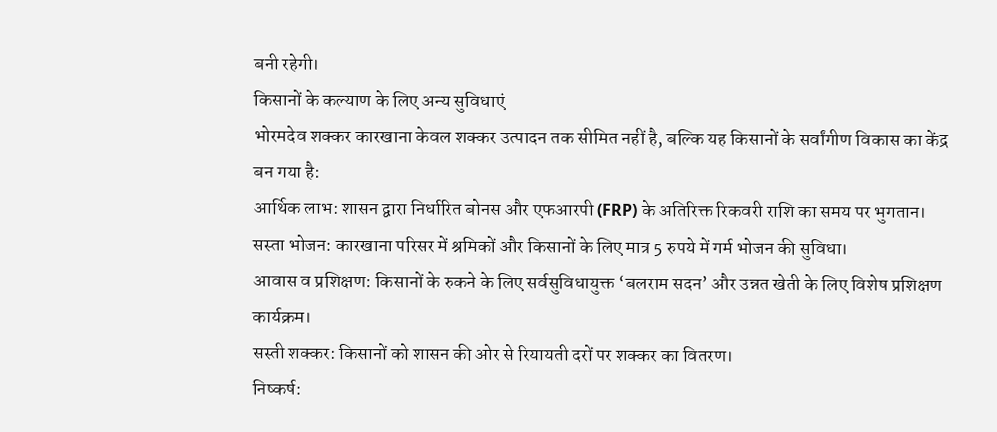बनी रहेगी।
किसानों के कल्याण के लिए अन्य सुविधाएं
भोरमदेव शक्कर कारखाना केवल शक्कर उत्पादन तक सीमित नहीं है, बल्कि यह किसानों के सर्वांगीण विकास का केंद्र बन गया है:
आर्थिक लाभ: शासन द्वारा निर्धारित बोनस और एफआरपी (FRP) के अतिरिक्त रिकवरी राशि का समय पर भुगतान।
सस्ता भोजन: कारखाना परिसर में श्रमिकों और किसानों के लिए मात्र 5 रुपये में गर्म भोजन की सुविधा।
आवास व प्रशिक्षण: किसानों के रुकने के लिए सर्वसुविधायुक्त ‘बलराम सदन’ और उन्नत खेती के लिए विशेष प्रशिक्षण कार्यक्रम।
सस्ती शक्कर: किसानों को शासन की ओर से रियायती दरों पर शक्कर का वितरण।
निष्कर्ष: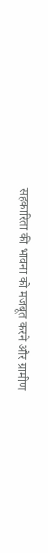सहकारिता की भावना को मजबूत करने और ग्रामीण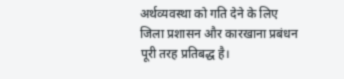अर्थव्यवस्था को गति देने के लिए जिला प्रशासन और कारखाना प्रबंधन पूरी तरह प्रतिबद्ध है।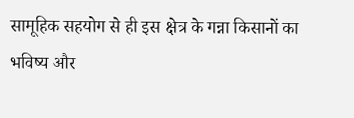सामूहिक सहयोग से ही इस क्षेत्र के गन्ना किसानों का भविष्य और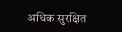अधिक सुरक्षित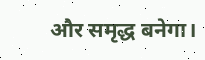और समृद्ध बनेगा।